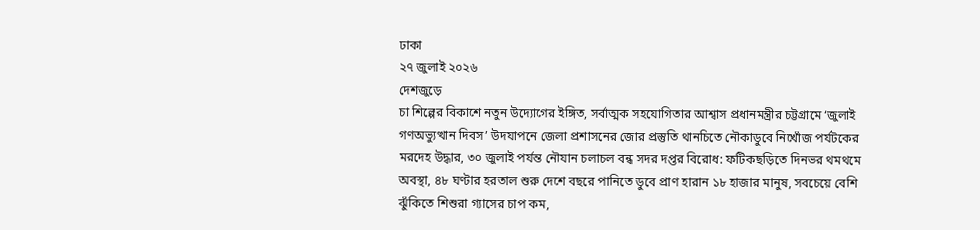ঢাকা
২৭ জুলাই ২০২৬
দেশজুড়ে
চা শিল্পের বিকাশে নতুন উদ্যোগের ইঙ্গিত, সর্বাত্মক সহযোগিতার আশ্বাস প্রধানমন্ত্রীর চট্টগ্রামে ‘জুলাই গণঅভ্যুত্থান দিবস’ উদযাপনে জেলা প্রশাসনের জোর প্রস্তুতি থানচিতে নৌকাডুবে নিখোঁজ পর্যটকের মরদেহ উদ্ধার, ৩০ জুলাই পর্যন্ত নৌযান চলাচল বন্ধ সদর দপ্তর বিরোধ: ফটিকছড়িতে দিনভর থমথমে অবস্থা, ৪৮ ঘণ্টার হরতাল শুরু দেশে বছরে পানিতে ডুবে প্রাণ হারান ১৮ হাজার মানুষ, সবচেয়ে বেশি ঝুঁকিতে শিশুরা গ্যাসের চাপ কম,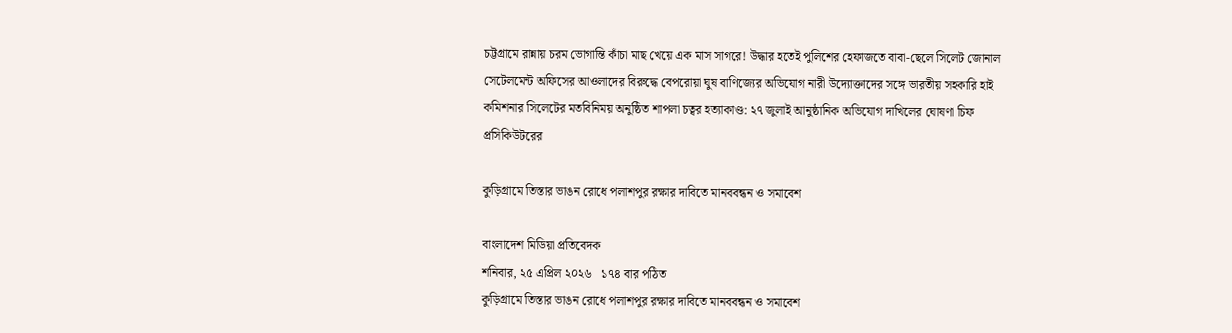চট্টগ্রামে রান্নায় চরম ভোগান্তি কাঁচা মাছ খেয়ে এক মাস সাগরে! উদ্ধার হতেই পুলিশের হেফাজতে বাবা-ছেলে সিলেট জোনাল সেটেলমেন্ট অফিসের আওলাদের বিরুদ্ধে বেপরোয়া ঘুষ বাণিজ্যের অভিযোগ নারী উদ্যোক্তাদের সঙ্গে ভারতীয় সহকারি হাই কমিশনার সিলেটের মতবিনিময় অনুষ্ঠিত শাপলা চত্বর হত্যাকাণ্ড: ২৭ জুলাই আনুষ্ঠানিক অভিযোগ দাখিলের ঘোষণা চিফ প্রসিকিউটরের

কুড়িগ্রামে তিস্তার ভাঙন রোধে পলাশপুর রক্ষার দাবিতে মানববন্ধন ও সমাবেশ

বাংলাদেশ মিডিয়া প্রতিবেদক
শনিবার, ২৫ এপ্রিল ২০২৬   ১৭৪ বার পঠিত
কুড়িগ্রামে তিস্তার ভাঙন রোধে পলাশপুর রক্ষার দাবিতে মানববন্ধন ও সমাবেশ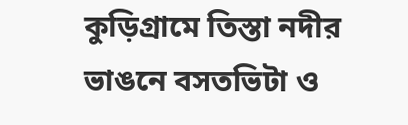কুড়িগ্রামে তিস্তা নদীর ভাঙনে বসতভিটা ও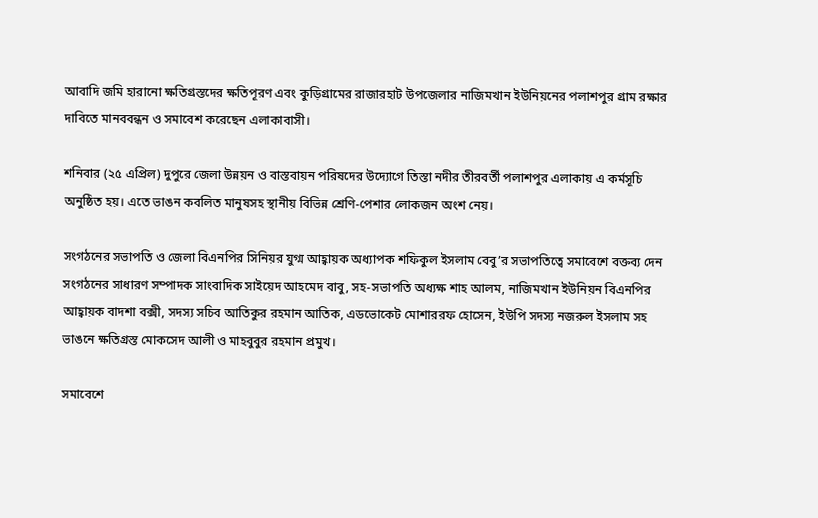আবাদি জমি হারানো ক্ষতিগ্রস্তদের ক্ষতিপূরণ এবং কুড়িগ্রামের রাজারহাট উপজেলার নাজিমখান ইউনিয়নের পলাশপুর গ্রাম রক্ষার দাবিতে মানববন্ধন ও সমাবেশ করেছেন এলাকাবাসী।

শনিবার (২৫ এপ্রিল) দুপুরে জেলা উন্নয়ন ও বাস্তবায়ন পরিষদের উদ্যোগে তিস্তা নদীর তীরবর্তী পলাশপুর এলাকায় এ কর্মসূচি অনুষ্ঠিত হয়। এতে ভাঙন কবলিত মানুষসহ স্থানীয় বিভিন্ন শ্রেণি-পেশার লোকজন অংশ নেয়।

সংগঠনের সভাপতি ও জেলা বিএনপির সিনিয়র যুগ্ম আহ্বায়ক অধ্যাপক শফিকুল ইসলাম বেবু’র সভাপতিত্বে সমাবেশে বক্তব্য দেন সংগঠনের সাধারণ সম্পাদক সাংবাদিক সাইয়েদ আহমেদ বাবু, সহ-সভাপতি অধ্যক্ষ শাহ আলম, নাজিমখান ইউনিয়ন বিএনপির আহ্বায়ক বাদশা বক্সী, সদস্য সচিব আতিকুর রহমান আতিক, এডভোকেট মোশাররফ হোসেন, ইউপি সদস্য নজরুল ইসলাম সহ ভাঙনে ক্ষতিগ্রস্ত মোকসেদ আলী ও মাহবুবুর রহমান প্রমুখ।

সমাবেশে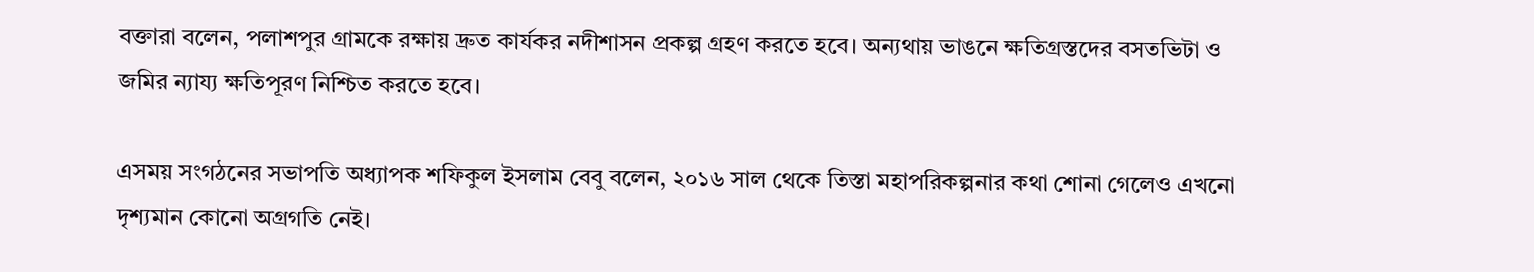বক্তারা বলেন, পলাশপুর গ্রামকে রক্ষায় দ্রুত কার্যকর নদীশাসন প্রকল্প গ্রহণ করতে হবে। অন্যথায় ভাঙনে ক্ষতিগ্রস্তদের বসতভিটা ও জমির ন্যায্য ক্ষতিপূরণ নিশ্চিত করতে হবে।

এসময় সংগঠনের সভাপতি অধ্যাপক শফিকুল ইসলাম বেবু বলেন, ২০১৬ সাল থেকে তিস্তা মহাপরিকল্পনার কথা শোনা গেলেও এখনো দৃশ্যমান কোনো অগ্রগতি নেই।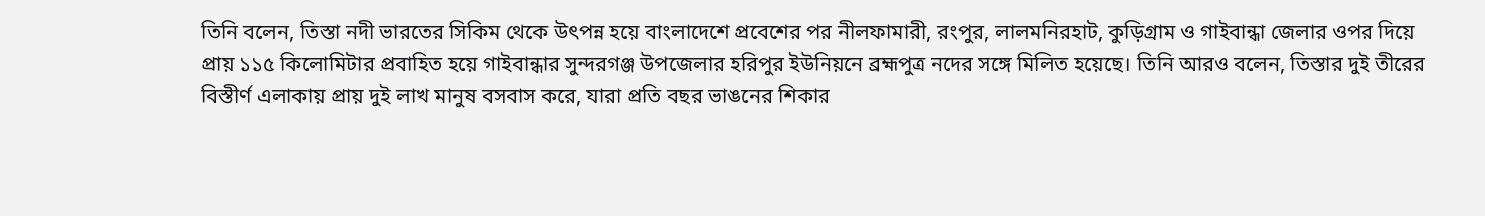তিনি বলেন, তিস্তা নদী ভারতের সিকিম থেকে উৎপন্ন হয়ে বাংলাদেশে প্রবেশের পর নীলফামারী, রংপুর, লালমনিরহাট, কুড়িগ্রাম ও গাইবান্ধা জেলার ওপর দিয়ে প্রায় ১১৫ কিলোমিটার প্রবাহিত হয়ে গাইবান্ধার সুন্দরগঞ্জ উপজেলার হরিপুর ইউনিয়নে ব্রহ্মপুত্র নদের সঙ্গে মিলিত হয়েছে। তিনি আরও বলেন, তিস্তার দুই তীরের বিস্তীর্ণ এলাকায় প্রায় দুই লাখ মানুষ বসবাস করে, যারা প্রতি বছর ভাঙনের শিকার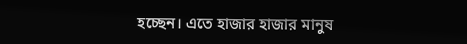হচ্ছেন। এতে হাজার হাজার মানুষ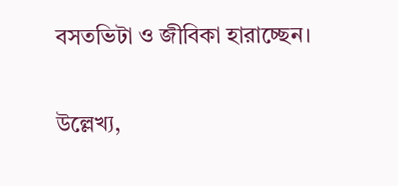বসতভিটা ও জীবিকা হারাচ্ছেন।

উল্লেখ্য,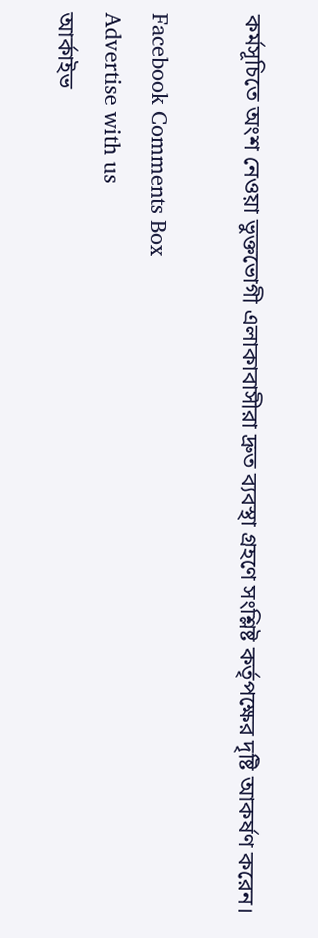কর্মসূচিতে অংশ নেওয়া ভুক্তভোগী এলাকাবাসীরা দ্রুত ব্যবস্থা গ্রহণে সংশ্লিষ্ট কর্তৃপক্ষের দৃষ্টি আকর্ষণ করেন।

Facebook Comments Box
Advertise with us
আর্কাইভ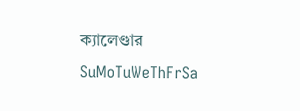ক্যালেণ্ডার
SuMoTuWeThFrSa